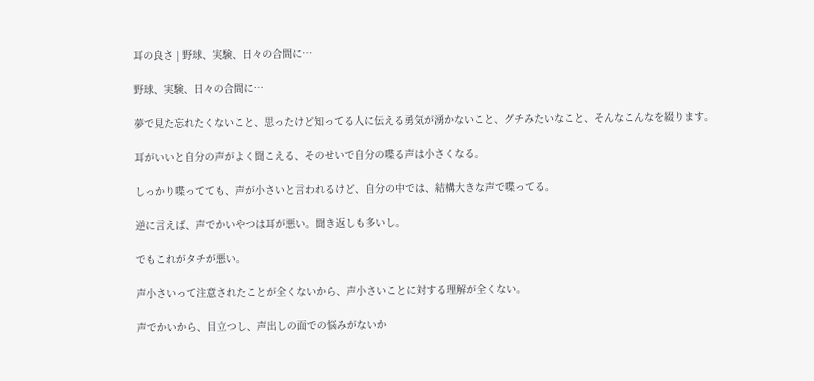耳の良さ | 野球、実験、日々の合間に…

野球、実験、日々の合間に…

夢で見た忘れたくないこと、思ったけど知ってる人に伝える勇気が湧かないこと、グチみたいなこと、そんなこんなを綴ります。

耳がいいと自分の声がよく聞こえる、そのせいで自分の喋る声は小さくなる。

しっかり喋ってても、声が小さいと言われるけど、自分の中では、結構大きな声で喋ってる。

逆に言えば、声でかいやつは耳が悪い。聞き返しも多いし。

でもこれがタチが悪い。

声小さいって注意されたことが全くないから、声小さいことに対する理解が全くない。

声でかいから、目立つし、声出しの面での悩みがないか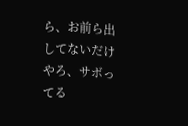ら、お前ら出してないだけやろ、サボってる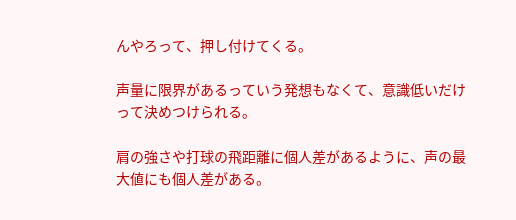んやろって、押し付けてくる。

声量に限界があるっていう発想もなくて、意識低いだけって決めつけられる。

肩の強さや打球の飛距離に個人差があるように、声の最大値にも個人差がある。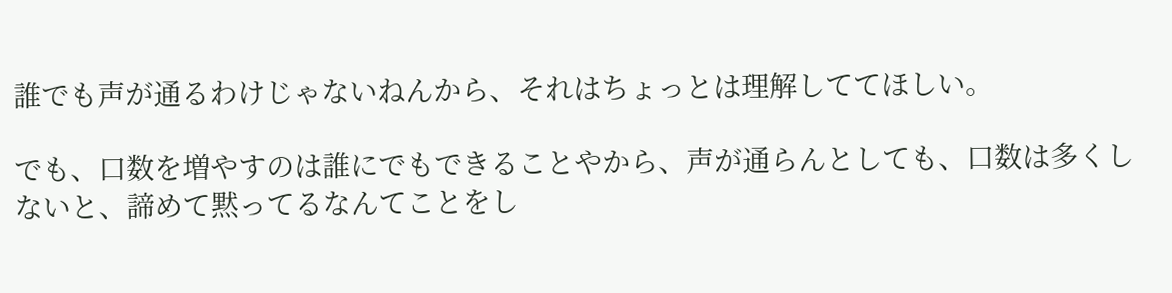誰でも声が通るわけじゃないねんから、それはちょっとは理解しててほしい。

でも、口数を増やすのは誰にでもできることやから、声が通らんとしても、口数は多くしないと、諦めて黙ってるなんてことをし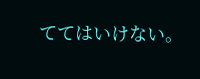ててはいけない。